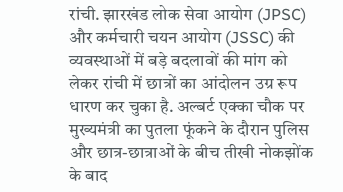रांची. झारखंड लोक सेवा आयोग (JPSC) और कर्मचारी चयन आयोग (JSSC) की व्यवस्थाओं में बड़े बदलावों की मांग को लेकर रांची में छात्रों का आंदोलन उग्र रूप धारण कर चुका है. अल्बर्ट एक्का चौक पर मुख्यमंत्री का पुतला फूंकने के दौरान पुलिस और छात्र-छात्राओं के बीच तीखी नोकझोंक के बाद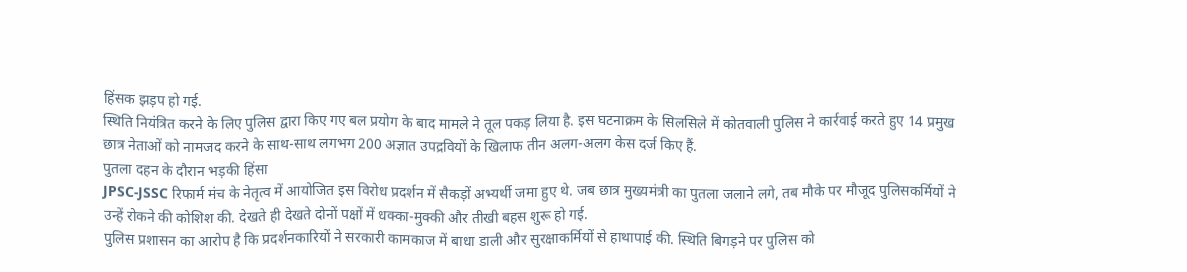हिंसक झड़प हो गई.
स्थिति नियंत्रित करने के लिए पुलिस द्वारा किए गए बल प्रयोग के बाद मामले ने तूल पकड़ लिया है. इस घटनाक्रम के सिलसिले में कोतवाली पुलिस ने कार्रवाई करते हुए 14 प्रमुख छात्र नेताओं को नामजद करने के साथ-साथ लगभग 200 अज्ञात उपद्रवियों के खिलाफ तीन अलग-अलग केस दर्ज किए हैं.
पुतला दहन के दौरान भड़की हिंसा
JPSC-JSSC रिफार्म मंच के नेतृत्व में आयोजित इस विरोध प्रदर्शन में सैकड़ों अभ्यर्थी जमा हुए थे. जब छात्र मुख्यमंत्री का पुतला जलाने लगे, तब मौके पर मौजूद पुलिसकर्मियों ने उन्हें रोकने की कोशिश की. देखते ही देखते दोनों पक्षों में धक्का-मुक्की और तीखी बहस शुरू हो गई.
पुलिस प्रशासन का आरोप है कि प्रदर्शनकारियों ने सरकारी कामकाज में बाधा डाली और सुरक्षाकर्मियों से हाथापाई की. स्थिति बिगड़ने पर पुलिस को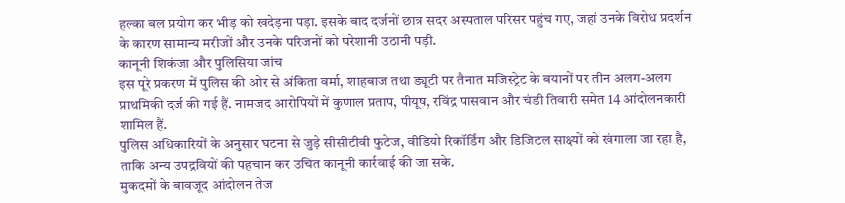हल्का बल प्रयोग कर भीड़ को खदेड़ना पड़ा. इसके बाद दर्जनों छात्र सदर अस्पताल परिसर पहुंच गए, जहां उनके विरोध प्रदर्शन के कारण सामान्य मरीजों और उनके परिजनों को परेशानी उठानी पड़ी.
कानूनी शिकंजा और पुलिसिया जांच
इस पूरे प्रकरण में पुलिस की ओर से अंकिता वर्मा, शाहबाज तथा ड्यूटी पर तैनात मजिस्ट्रेट के बयानों पर तीन अलग-अलग प्राथमिकी दर्ज की गई हैं. नामजद आरोपियों में कुणाल प्रताप, पीयूष, रविंद्र पासवान और चंडी तिवारी समेत 14 आंदोलनकारी शामिल हैं.
पुलिस अधिकारियों के अनुसार घटना से जुड़े सीसीटीवी फुटेज, वीडियो रिकॉर्डिंग और डिजिटल साक्ष्यों को खंगाला जा रहा है, ताकि अन्य उपद्रवियों की पहचान कर उचित कानूनी कार्रवाई की जा सके.
मुकदमों के बावजूद आंदोलन तेज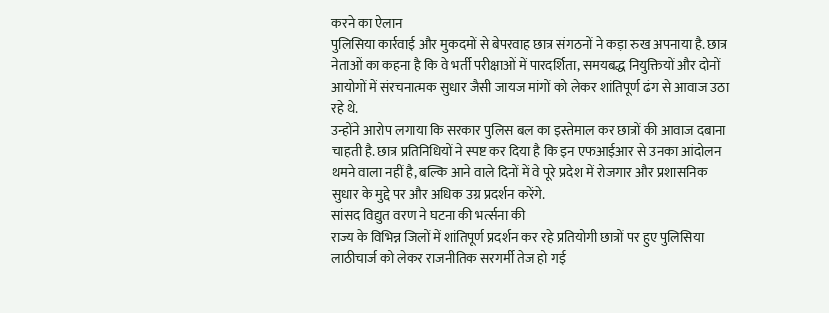करने का ऐलान
पुलिसिया कार्रवाई और मुकदमों से बेपरवाह छात्र संगठनों ने कड़ा रुख अपनाया है. छात्र नेताओं का कहना है कि वे भर्ती परीक्षाओं में पारदर्शिता, समयबद्ध नियुक्तियों और दोनों आयोगों में संरचनात्मक सुधार जैसी जायज मांगों को लेकर शांतिपूर्ण ढंग से आवाज उठा रहे थे.
उन्होंने आरोप लगाया कि सरकार पुलिस बल का इस्तेमाल कर छात्रों की आवाज दबाना चाहती है. छात्र प्रतिनिधियों ने स्पष्ट कर दिया है कि इन एफआईआर से उनका आंदोलन थमने वाला नहीं है, बल्कि आने वाले दिनों में वे पूरे प्रदेश में रोजगार और प्रशासनिक सुधार के मुद्दे पर और अधिक उग्र प्रदर्शन करेंगे.
सांसद विद्युत वरण ने घटना की भर्त्सना की
राज्य के विभिन्न जिलों में शांतिपूर्ण प्रदर्शन कर रहे प्रतियोगी छात्रों पर हुए पुलिसिया लाठीचार्ज को लेकर राजनीतिक सरगर्मी तेज हो गई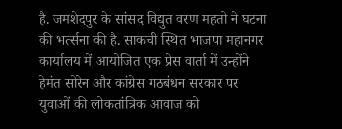है. जमशेदपुर के सांसद विद्युत वरण महतो ने घटना की भर्त्सना की है. साकची स्थित भाजपा महानगर कार्यालय में आयोजित एक प्रेस वार्ता में उन्होंने हेमंत सोरेन और कांग्रेस गठबंधन सरकार पर युवाओं की लोकतांत्रिक आवाज को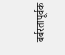बर्बरतापूर्वक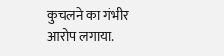कुचलने का गंभीर आरोप लगाया.